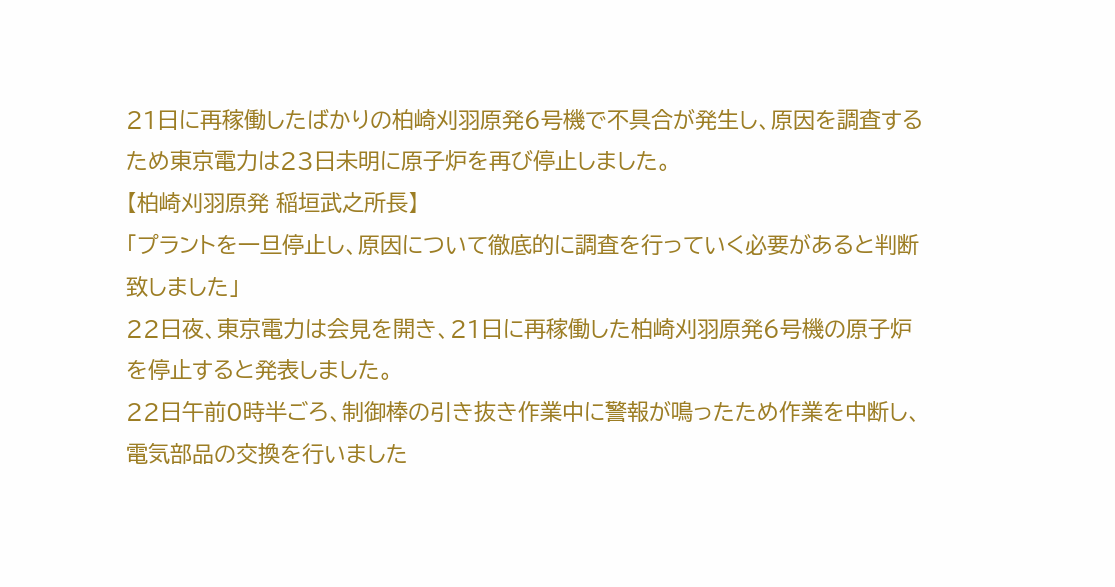21日に再稼働したばかりの柏崎刈羽原発6号機で不具合が発生し、原因を調査するため東京電力は23日未明に原子炉を再び停止しました。
【柏崎刈羽原発 稲垣武之所長】
「プラントを一旦停止し、原因について徹底的に調査を行っていく必要があると判断致しました」
22日夜、東京電力は会見を開き、21日に再稼働した柏崎刈羽原発6号機の原子炉を停止すると発表しました。
22日午前0時半ごろ、制御棒の引き抜き作業中に警報が鳴ったため作業を中断し、電気部品の交換を行いました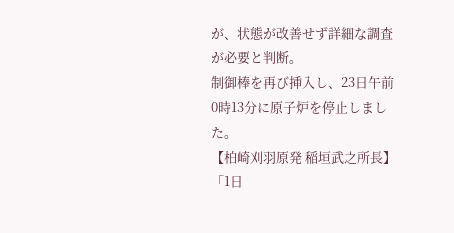が、状態が改善せず詳細な調査が必要と判断。
制御棒を再び挿入し、23日午前0時13分に原子炉を停止しました。
【柏崎刈羽原発 稲垣武之所長】
「1日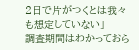2日で片がつくとは我々も想定していない」
調査期間はわかっておら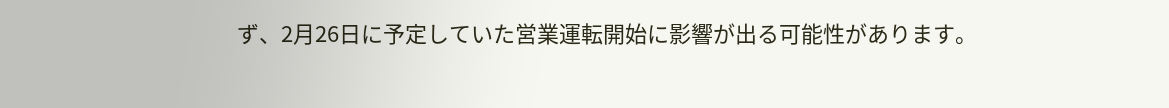ず、2月26日に予定していた営業運転開始に影響が出る可能性があります。